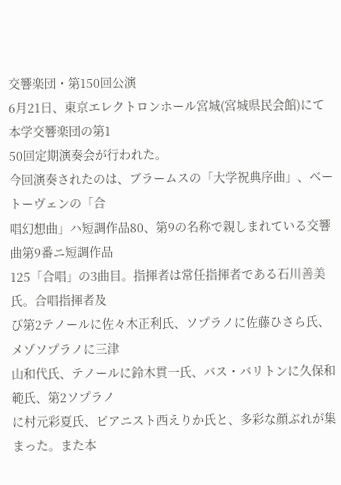交響楽団・第150回公演
6月21日、東京エレクトロンホール宮城(宮城県民会館)にて本学交響楽団の第1
50回定期演奏会が行われた。
今回演奏されたのは、ブラームスの「大学祝典序曲」、ベートーヴェンの「合
唱幻想曲」ハ短調作品80、第9の名称で親しまれている交響曲第9番ニ短調作品
125「合唱」の3曲目。指揮者は常任指揮者である石川善美氏。合唱指揮者及
び第2テノールに佐々木正利氏、ソプラノに佐藤ひさら氏、メゾソプラノに三津
山和代氏、テノールに鈴木貫一氏、バス・バリトンに久保和範氏、第2ソプラノ
に村元彩夏氏、ピアニスト西えりか氏と、多彩な顔ぶれが集まった。また本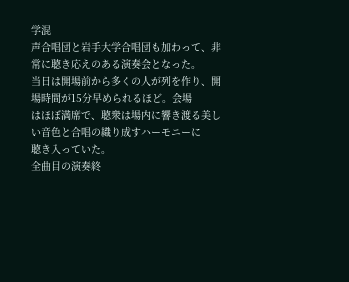学混
声合唱団と岩手大学合唱団も加わって、非常に聴き応えのある演奏会となった。
当日は開場前から多くの人が列を作り、開場時間が15分早められるほど。会場
はほぼ満席で、聴衆は場内に響き渡る美しい音色と合唱の織り成すハーモニーに
聴き入っていた。
全曲目の演奏終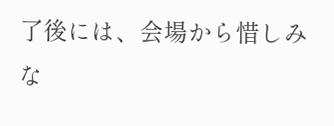了後には、会場から惜しみな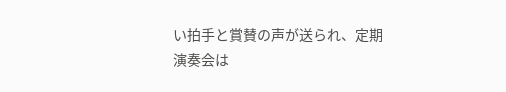い拍手と賞賛の声が送られ、定期
演奏会は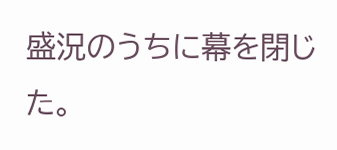盛況のうちに幕を閉じた。